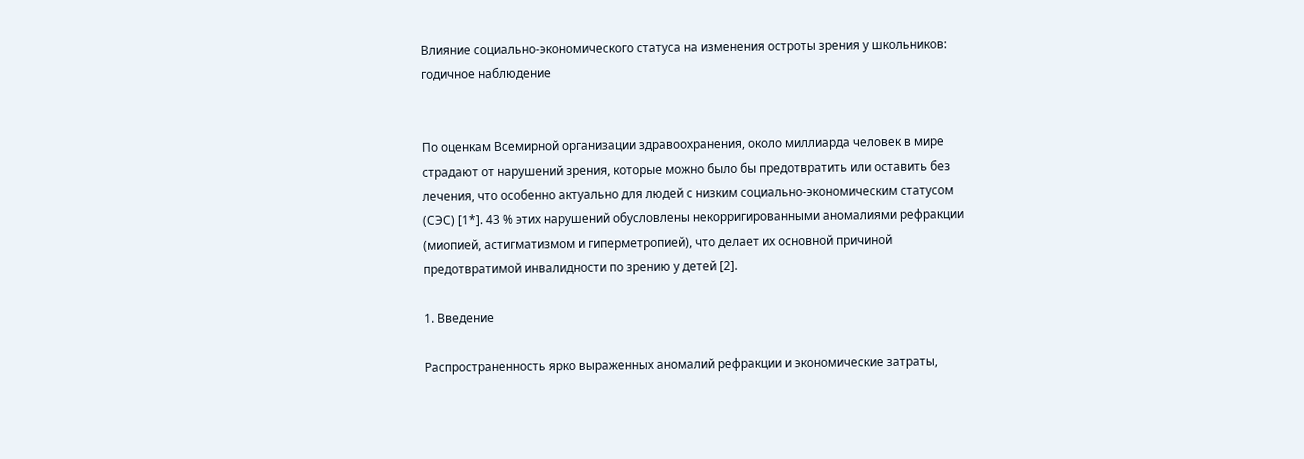Влияние социально-экономического статуса на изменения остроты зрения у школьников: годичное наблюдение


По оценкам Всемирной организации здравоохранения, около миллиарда человек в мире страдают от нарушений зрения, которые можно было бы предотвратить или оставить без лечения, что особенно актуально для людей с низким социально-экономическим статусом (СЭС) [1*]. 43 % этих нарушений обусловлены некорригированными аномалиями рефракции (миопией, астигматизмом и гиперметропией), что делает их основной причиной предотвратимой инвалидности по зрению у детей [2].

1. Введение

Распространенность ярко выраженных аномалий рефракции и экономические затраты,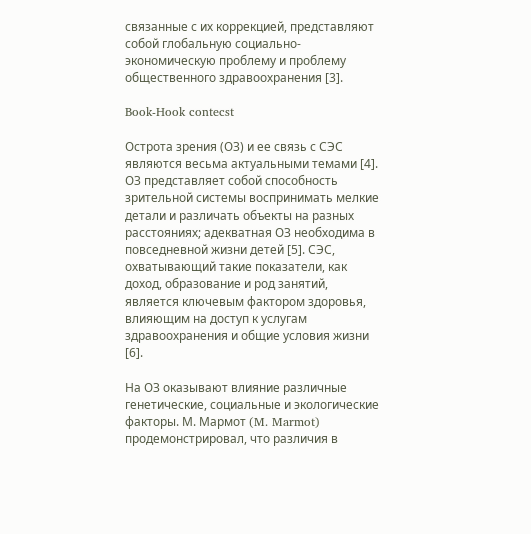связанные с их коррекцией, представляют собой глобальную социально-экономическую проблему и проблему общественного здравоохранения [3].

Book-Hook contecst

Острота зрения (ОЗ) и ее связь с СЭС являются весьма актуальными темами [4]. ОЗ представляет собой способность зрительной системы воспринимать мелкие детали и различать объекты на разных расстояниях; адекватная ОЗ необходима в повседневной жизни детей [5]. СЭС, охватывающий такие показатели, как доход, образование и род занятий, является ключевым фактором здоровья, влияющим на доступ к услугам здравоохранения и общие условия жизни [6].

На ОЗ оказывают влияние различные генетические, социальные и экологические факторы. М. Мармот (M. Marmot) продемонстрировал, что различия в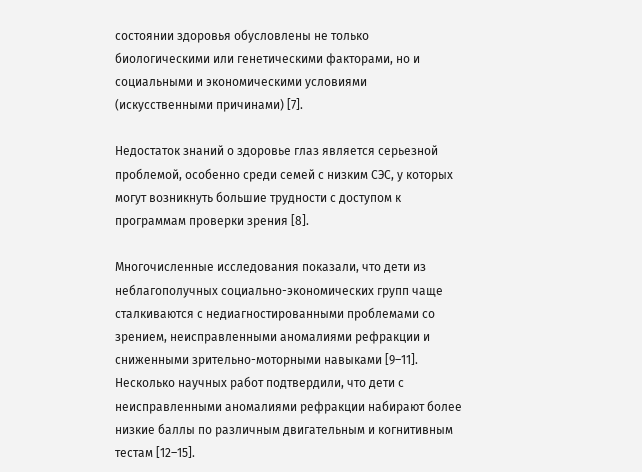состоянии здоровья обусловлены не только биологическими или генетическими факторами, но и социальными и экономическими условиями (искусственными причинами) [7].

Недостаток знаний о здоровье глаз является серьезной проблемой, особенно среди семей с низким СЭС, у которых могут возникнуть большие трудности с доступом к программам проверки зрения [8].

Многочисленные исследования показали, что дети из неблагополучных социально-экономических групп чаще сталкиваются с недиагностированными проблемами со зрением, неисправленными аномалиями рефракции и сниженными зрительно-моторными навыками [9–11]. Несколько научных работ подтвердили, что дети с неисправленными аномалиями рефракции набирают более низкие баллы по различным двигательным и когнитивным тестам [12–15].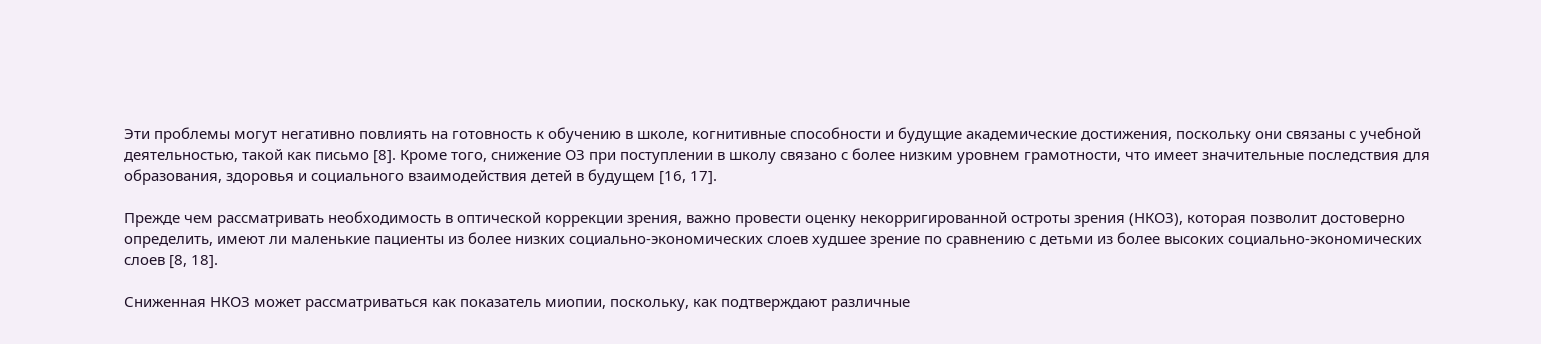Эти проблемы могут негативно повлиять на готовность к обучению в школе, когнитивные способности и будущие академические достижения, поскольку они связаны с учебной деятельностью, такой как письмо [8]. Кроме того, снижение ОЗ при поступлении в школу связано с более низким уровнем грамотности, что имеет значительные последствия для образования, здоровья и социального взаимодействия детей в будущем [16, 17].

Прежде чем рассматривать необходимость в оптической коррекции зрения, важно провести оценку некорригированной остроты зрения (НКОЗ), которая позволит достоверно определить, имеют ли маленькие пациенты из более низких социально-экономических слоев худшее зрение по сравнению с детьми из более высоких социально-экономических слоев [8, 18].

Сниженная НКОЗ может рассматриваться как показатель миопии, поскольку, как подтверждают различные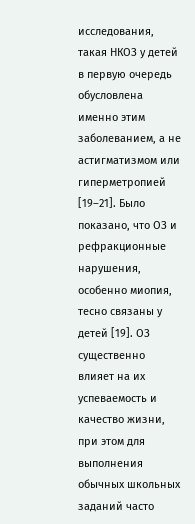исследования, такая НКОЗ у детей в первую очередь обусловлена именно этим заболеванием, а не астигматизмом или гиперметропией [19–21]. Было показано, что ОЗ и рефракционные нарушения, особенно миопия, тесно связаны у детей [19]. ОЗ существенно влияет на их успеваемость и качество жизни, при этом для выполнения обычных школьных заданий часто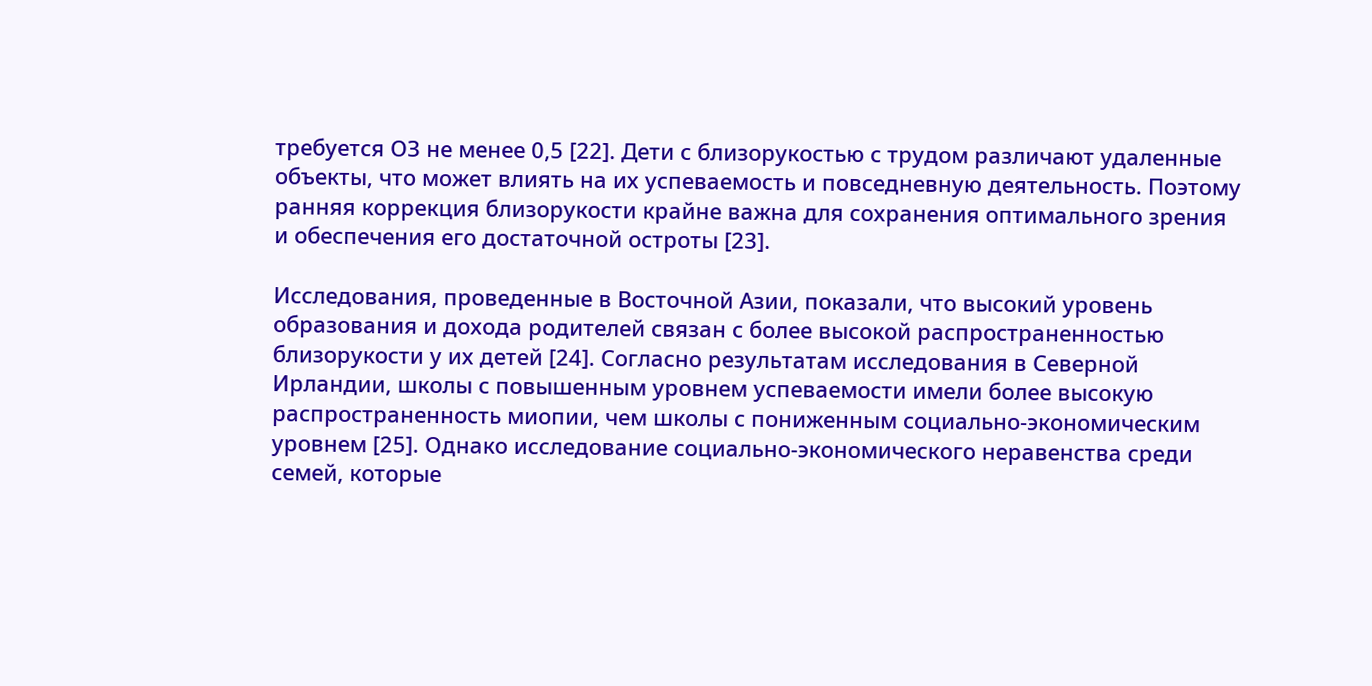требуется ОЗ не менее 0,5 [22]. Дети с близорукостью с трудом различают удаленные объекты, что может влиять на их успеваемость и повседневную деятельность. Поэтому ранняя коррекция близорукости крайне важна для сохранения оптимального зрения и обеспечения его достаточной остроты [23].

Исследования, проведенные в Восточной Азии, показали, что высокий уровень образования и дохода родителей связан с более высокой распространенностью близорукости у их детей [24]. Согласно результатам исследования в Северной Ирландии, школы с повышенным уровнем успеваемости имели более высокую распространенность миопии, чем школы с пониженным социально-экономическим уровнем [25]. Однако исследование социально-экономического неравенства среди семей, которые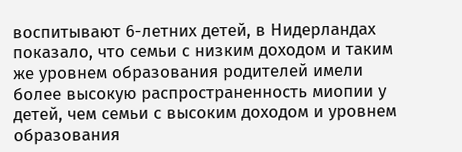воспитывают 6-летних детей, в Нидерландах показало, что семьи с низким доходом и таким же уровнем образования родителей имели более высокую распространенность миопии у детей, чем семьи с высоким доходом и уровнем образования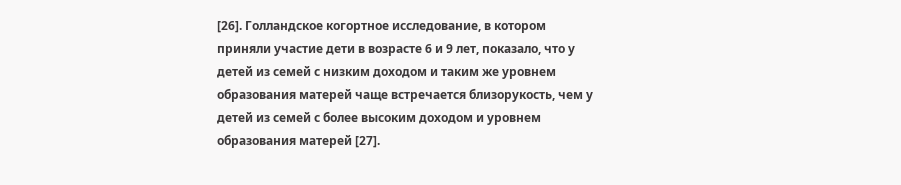[26]. Голландское когортное исследование, в котором приняли участие дети в возрасте 6 и 9 лет, показало, что у детей из семей с низким доходом и таким же уровнем образования матерей чаще встречается близорукость, чем у детей из семей с более высоким доходом и уровнем образования матерей [27].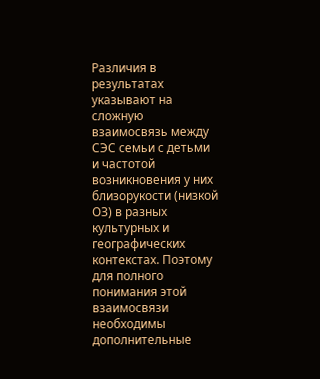Различия в результатах указывают на сложную взаимосвязь между СЭС семьи с детьми и частотой возникновения у них близорукости (низкой ОЗ) в разных культурных и географических контекстах. Поэтому для полного понимания этой взаимосвязи необходимы дополнительные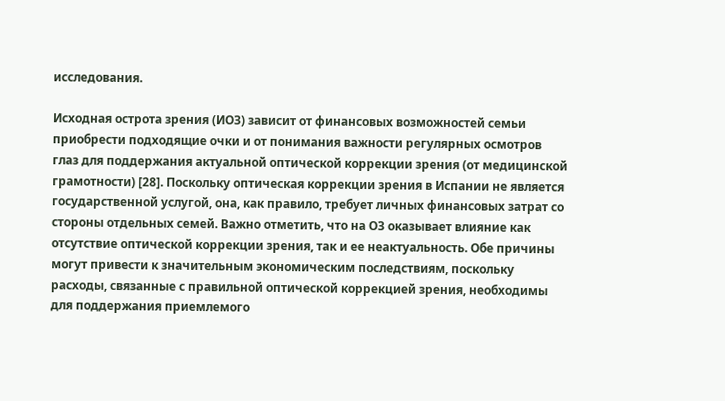исследования.

Исходная острота зрения (ИОЗ) зависит от финансовых возможностей семьи приобрести подходящие очки и от понимания важности регулярных осмотров глаз для поддержания актуальной оптической коррекции зрения (от медицинской грамотности) [28]. Поскольку оптическая коррекции зрения в Испании не является государственной услугой, она, как правило, требует личных финансовых затрат со стороны отдельных семей. Важно отметить, что на ОЗ оказывает влияние как отсутствие оптической коррекции зрения, так и ее неактуальность. Обе причины могут привести к значительным экономическим последствиям, поскольку расходы, связанные с правильной оптической коррекцией зрения, необходимы для поддержания приемлемого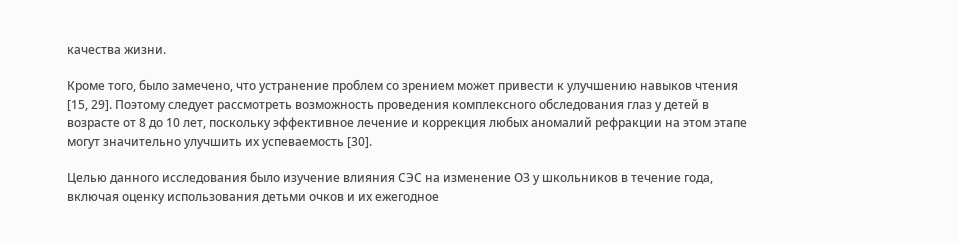качества жизни.

Кроме того, было замечено, что устранение проблем со зрением может привести к улучшению навыков чтения [15, 29]. Поэтому следует рассмотреть возможность проведения комплексного обследования глаз у детей в возрасте от 8 до 10 лет, поскольку эффективное лечение и коррекция любых аномалий рефракции на этом этапе могут значительно улучшить их успеваемость [30].

Целью данного исследования было изучение влияния СЭС на изменение ОЗ у школьников в течение года, включая оценку использования детьми очков и их ежегодное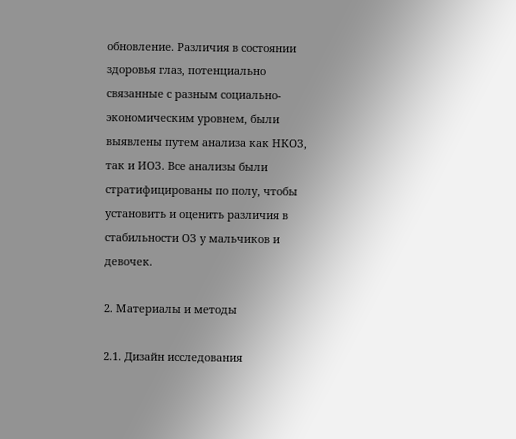обновление. Различия в состоянии здоровья глаз, потенциально связанные с разным социально-экономическим уровнем, были выявлены путем анализа как НКОЗ, так и ИОЗ. Все анализы были стратифицированы по полу, чтобы установить и оценить различия в стабильности ОЗ у мальчиков и девочек.

2. Материалы и методы

2.1. Дизайн исследования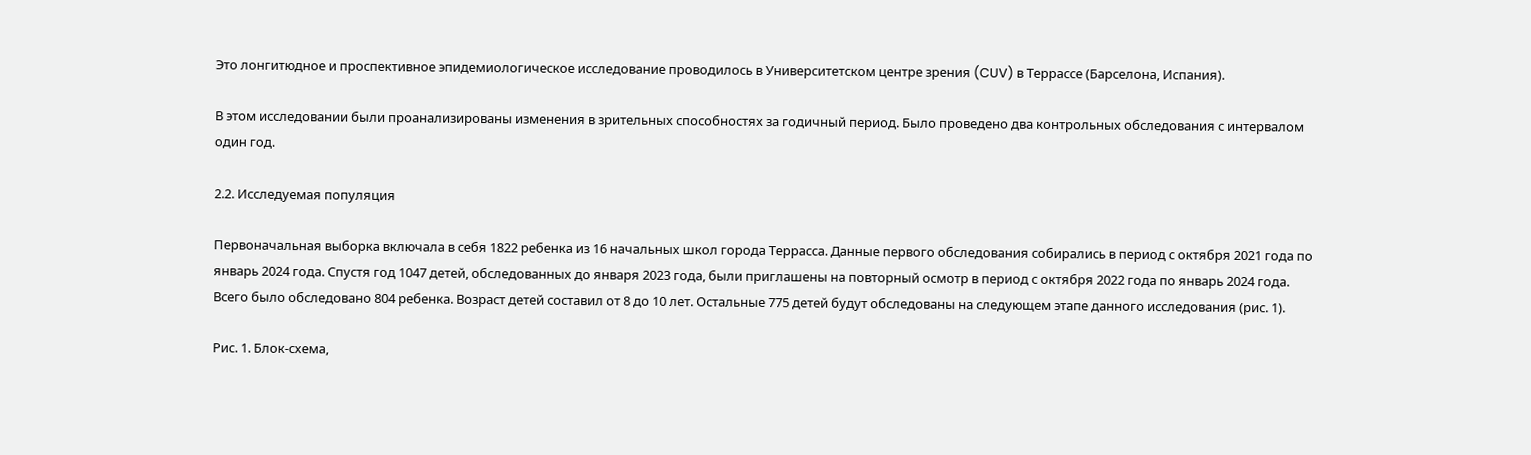Это лонгитюдное и проспективное эпидемиологическое исследование проводилось в Университетском центре зрения (CUV) в Террассе (Барселона, Испания).

В этом исследовании были проанализированы изменения в зрительных способностях за годичный период. Было проведено два контрольных обследования с интервалом один год.

2.2. Исследуемая популяция

Первоначальная выборка включала в себя 1822 ребенка из 16 начальных школ города Террасса. Данные первого обследования собирались в период с октября 2021 года по январь 2024 года. Спустя год 1047 детей, обследованных до января 2023 года, были приглашены на повторный осмотр в период с октября 2022 года по январь 2024 года. Всего было обследовано 804 ребенка. Возраст детей составил от 8 до 10 лет. Остальные 775 детей будут обследованы на следующем этапе данного исследования (рис. 1).

Рис. 1. Блок-схема,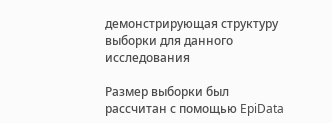демонстрирующая структуру выборки для данного исследования

Размер выборки был рассчитан с помощью EpiData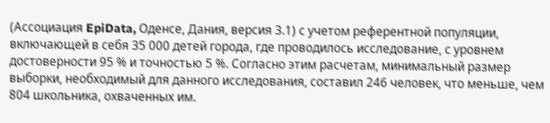(Ассоциация EpiData, Оденсе, Дания, версия 3.1) с учетом референтной популяции, включающей в себя 35 000 детей города, где проводилось исследование, с уровнем достоверности 95 % и точностью 5 %. Согласно этим расчетам, минимальный размер выборки, необходимый для данного исследования, составил 246 человек, что меньше, чем 804 школьника, охваченных им.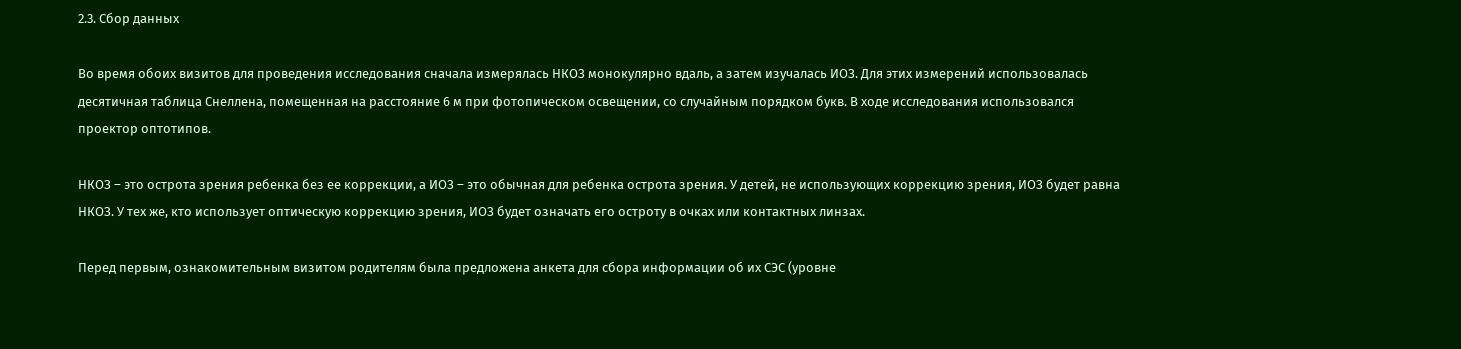2.3. Сбор данных

Во время обоих визитов для проведения исследования сначала измерялась НКОЗ монокулярно вдаль, а затем изучалась ИОЗ. Для этих измерений использовалась десятичная таблица Снеллена, помещенная на расстояние 6 м при фотопическом освещении, со случайным порядком букв. В ходе исследования использовался проектор оптотипов.

НКОЗ – это острота зрения ребенка без ее коррекции, а ИОЗ – это обычная для ребенка острота зрения. У детей, не использующих коррекцию зрения, ИОЗ будет равна НКОЗ. У тех же, кто использует оптическую коррекцию зрения, ИОЗ будет означать его остроту в очках или контактных линзах.

Перед первым, ознакомительным визитом родителям была предложена анкета для сбора информации об их СЭС (уровне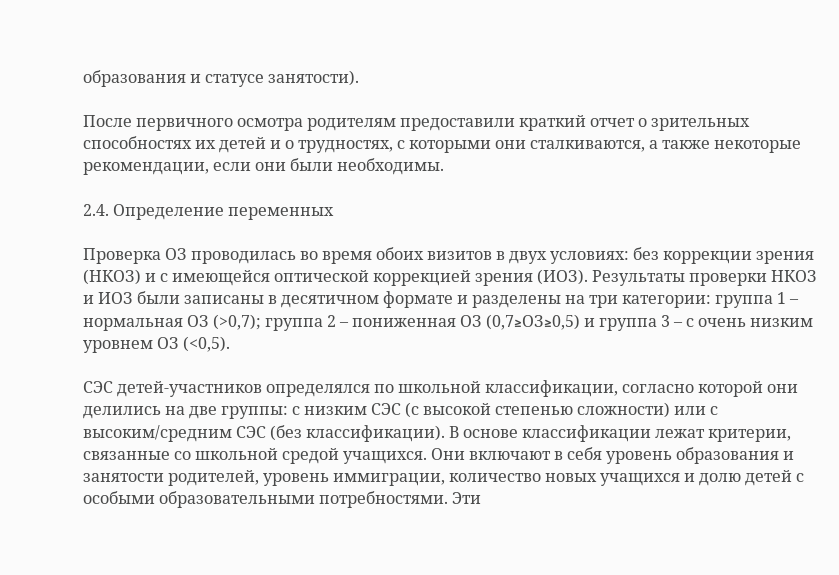образования и статусе занятости).

После первичного осмотра родителям предоставили краткий отчет о зрительных способностях их детей и о трудностях, с которыми они сталкиваются, а также некоторые рекомендации, если они были необходимы.

2.4. Определение переменных

Проверка ОЗ проводилась во время обоих визитов в двух условиях: без коррекции зрения (НКОЗ) и с имеющейся оптической коррекцией зрения (ИОЗ). Результаты проверки НКОЗ и ИОЗ были записаны в десятичном формате и разделены на три категории: группа 1 – нормальная ОЗ (>0,7); группа 2 – пониженная ОЗ (0,7≥ОЗ≥0,5) и группа 3 – с очень низким уровнем ОЗ (<0,5).

СЭС детей-участников определялся по школьной классификации, согласно которой они делились на две группы: с низким СЭС (с высокой степенью сложности) или с высоким/средним СЭС (без классификации). В основе классификации лежат критерии, связанные со школьной средой учащихся. Они включают в себя уровень образования и занятости родителей, уровень иммиграции, количество новых учащихся и долю детей с особыми образовательными потребностями. Эти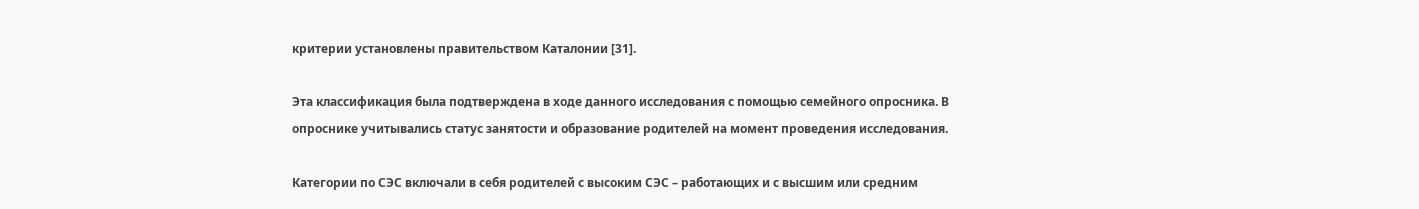критерии установлены правительством Каталонии [31].

Эта классификация была подтверждена в ходе данного исследования с помощью семейного опросника. В опроснике учитывались статус занятости и образование родителей на момент проведения исследования.

Категории по СЭС включали в себя родителей с высоким СЭС – работающих и с высшим или средним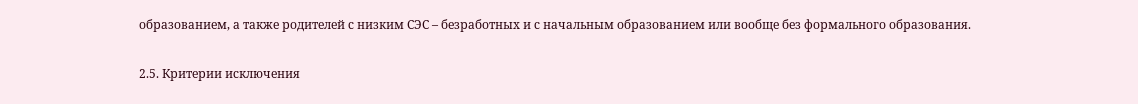образованием, а также родителей с низким СЭС – безработных и с начальным образованием или вообще без формального образования.

2.5. Критерии исключения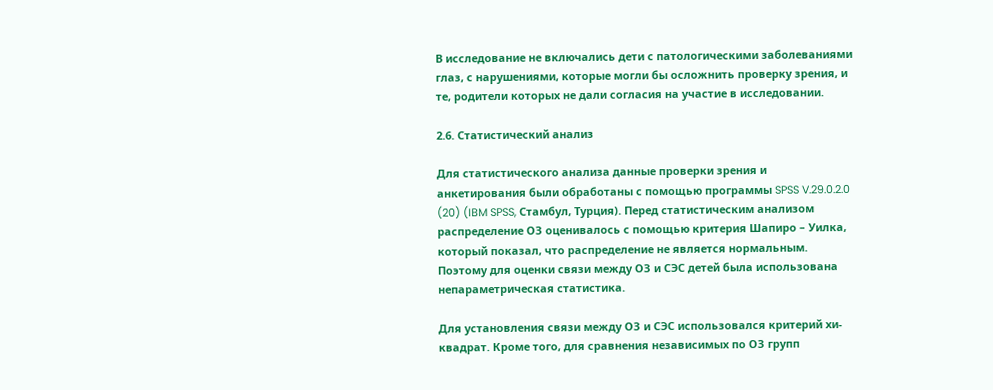В исследование не включались дети с патологическими заболеваниями глаз, с нарушениями, которые могли бы осложнить проверку зрения, и те, родители которых не дали согласия на участие в исследовании.

2.6. Статистический анализ

Для статистического анализа данные проверки зрения и анкетирования были обработаны с помощью программы SPSS V.29.0.2.0 (20) (IBM SPSS, Стамбул, Турция). Перед статистическим анализом распределение ОЗ оценивалось с помощью критерия Шапиро – Уилка, который показал, что распределение не является нормальным. Поэтому для оценки связи между ОЗ и СЭС детей была использована непараметрическая статистика.

Для установления связи между ОЗ и СЭС использовался критерий хи-квадрат. Кроме того, для сравнения независимых по ОЗ групп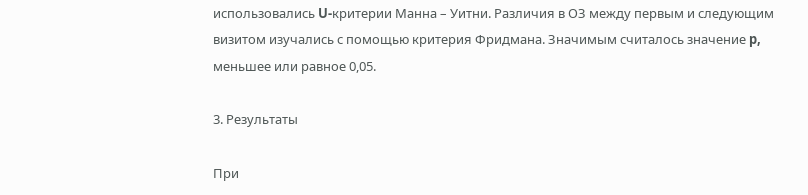использовались U-критерии Манна – Уитни. Различия в ОЗ между первым и следующим визитом изучались с помощью критерия Фридмана. Значимым считалось значение p, меньшее или равное 0,05.

3. Результаты

При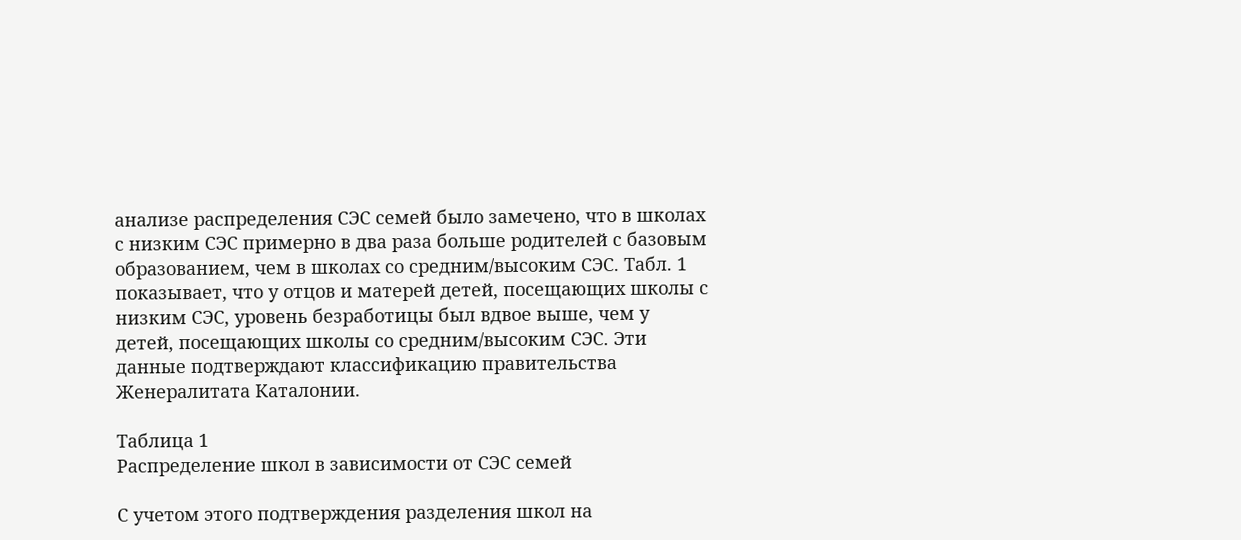анализе распределения СЭС семей было замечено, что в школах с низким СЭС примерно в два раза больше родителей с базовым образованием, чем в школах со средним/высоким СЭС. Табл. 1 показывает, что у отцов и матерей детей, посещающих школы с низким СЭС, уровень безработицы был вдвое выше, чем у детей, посещающих школы со средним/высоким СЭС. Эти данные подтверждают классификацию правительства Женералитата Каталонии.

Таблица 1
Распределение школ в зависимости от СЭС семей

С учетом этого подтверждения разделения школ на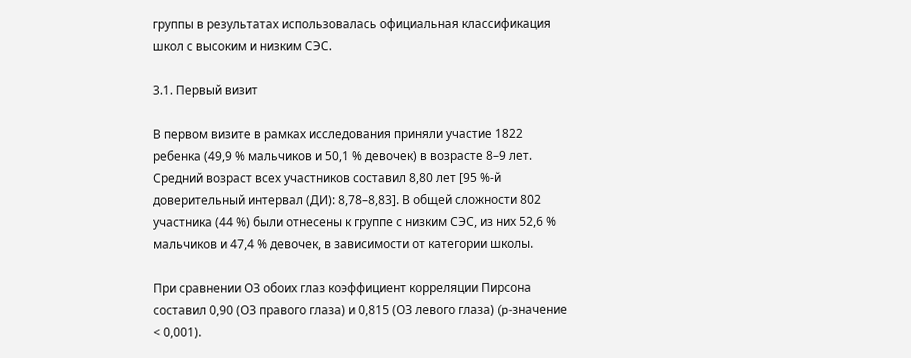группы в результатах использовалась официальная классификация школ с высоким и низким СЭС.

3.1. Первый визит

В первом визите в рамках исследования приняли участие 1822 ребенка (49,9 % мальчиков и 50,1 % девочек) в возрасте 8–9 лет. Средний возраст всех участников составил 8,80 лет [95 %-й доверительный интервал (ДИ): 8,78–8,83]. В общей сложности 802 участника (44 %) были отнесены к группе с низким СЭС, из них 52,6 % мальчиков и 47,4 % девочек, в зависимости от категории школы.

При сравнении ОЗ обоих глаз коэффициент корреляции Пирсона составил 0,90 (ОЗ правого глаза) и 0,815 (ОЗ левого глаза) (p-значение < 0,001).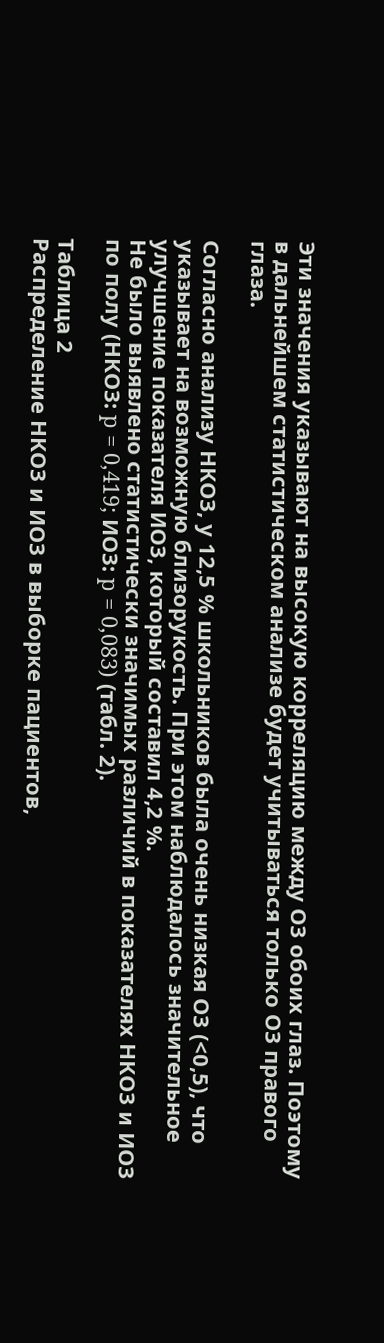Эти значения указывают на высокую корреляцию между ОЗ обоих глаз. Поэтому в дальнейшем статистическом анализе будет учитываться только ОЗ правого глаза.

Согласно анализу НКОЗ, у 12,5 % школьников была очень низкая ОЗ (<0,5), что указывает на возможную близорукость. При этом наблюдалось значительное улучшение показателя ИОЗ, который составил 4,2 %.
Не было выявлено статистически значимых различий в показателях НКОЗ и ИОЗ по полу (НКОЗ: p = 0,419; ИОЗ: p = 0,083) (табл. 2).

Таблица 2
Распределение НКОЗ и ИОЗ в выборке пациентов,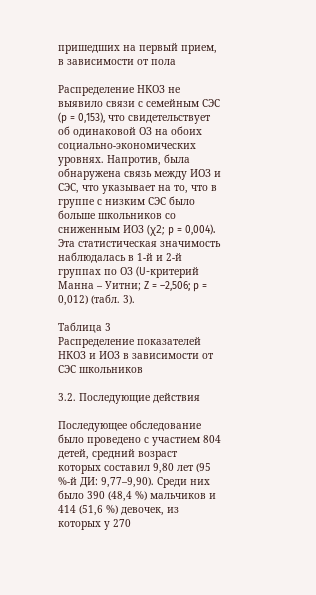пришедших на первый прием, в зависимости от пола

Распределение НКОЗ не выявило связи с семейным СЭС (p = 0,153), что свидетельствует об одинаковой ОЗ на обоих социально-экономических уровнях. Напротив, была обнаружена связь между ИОЗ и СЭС, что указывает на то, что в группе с низким СЭС было больше школьников со сниженным ИОЗ (χ2; p = 0,004). Эта статистическая значимость наблюдалась в 1-й и 2-й группах по ОЗ (U-критерий Манна – Уитни; Z = –2,506; p = 0,012) (табл. 3).

Таблица 3
Распределение показателей НКОЗ и ИОЗ в зависимости от СЭС школьников

3.2. Последующие действия

Последующее обследование было проведено с участием 804 детей, средний возраст которых составил 9,80 лет (95 %-й ДИ: 9,77–9,90). Среди них было 390 (48,4 %) мальчиков и 414 (51,6 %) девочек, из которых у 270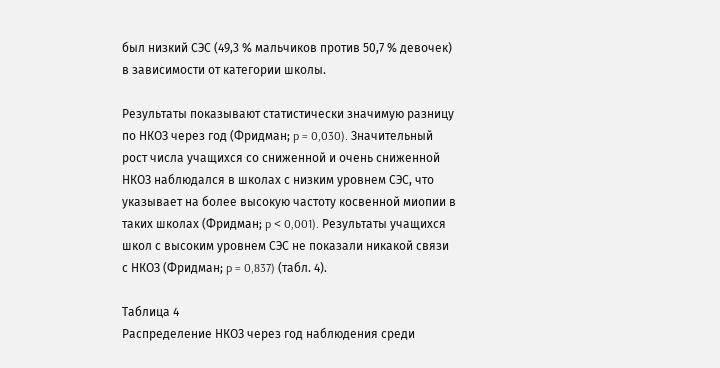был низкий СЭС (49,3 % мальчиков против 50,7 % девочек) в зависимости от категории школы.

Результаты показывают статистически значимую разницу по НКОЗ через год (Фридман; p = 0,030). Значительный рост числа учащихся со сниженной и очень сниженной НКОЗ наблюдался в школах с низким уровнем СЭС, что указывает на более высокую частоту косвенной миопии в таких школах (Фридман; p < 0,001). Результаты учащихся школ с высоким уровнем СЭС не показали никакой связи с НКОЗ (Фридман; p = 0,837) (табл. 4).

Таблица 4
Распределение НКОЗ через год наблюдения среди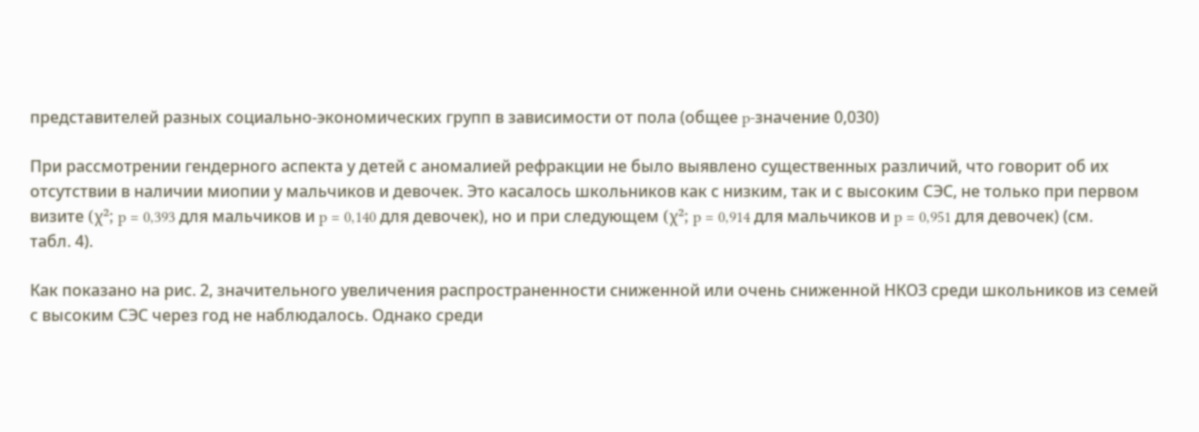представителей разных социально-экономических групп в зависимости от пола (общее p-значение 0,030)

При рассмотрении гендерного аспекта у детей с аномалией рефракции не было выявлено существенных различий, что говорит об их отсутствии в наличии миопии у мальчиков и девочек. Это касалось школьников как с низким, так и с высоким СЭС, не только при первом визите (χ²; p = 0,393 для мальчиков и p = 0,140 для девочек), но и при следующем (χ²; p = 0,914 для мальчиков и p = 0,951 для девочек) (см. табл. 4).

Как показано на рис. 2, значительного увеличения распространенности сниженной или очень сниженной НКОЗ среди школьников из семей с высоким СЭС через год не наблюдалось. Однако среди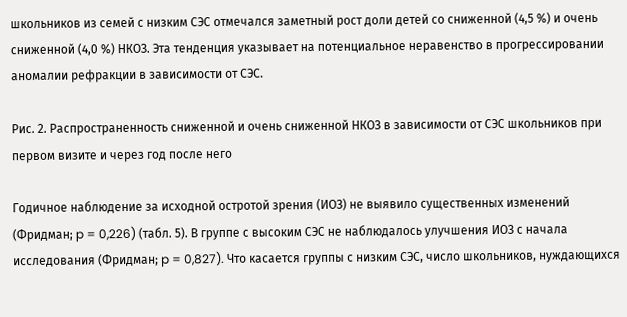школьников из семей с низким СЭС отмечался заметный рост доли детей со сниженной (4,5 %) и очень сниженной (4,0 %) НКОЗ. Эта тенденция указывает на потенциальное неравенство в прогрессировании аномалии рефракции в зависимости от СЭС.

Рис. 2. Распространенность сниженной и очень сниженной НКОЗ в зависимости от СЭС школьников при первом визите и через год после него

Годичное наблюдение за исходной остротой зрения (ИОЗ) не выявило существенных изменений (Фридман; p = 0,226) (табл. 5). В группе с высоким СЭС не наблюдалось улучшения ИОЗ с начала исследования (Фридман; p = 0,827). Что касается группы с низким СЭС, число школьников, нуждающихся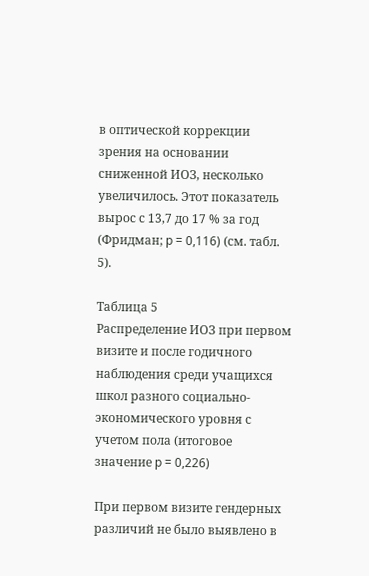в оптической коррекции зрения на основании сниженной ИОЗ, несколько увеличилось. Этот показатель вырос с 13,7 до 17 % за год (Фридман; p = 0,116) (см. табл. 5).

Таблица 5
Распределение ИОЗ при первом визите и после годичного наблюдения среди учащихся школ разного социально-экономического уровня с учетом пола (итоговое значение p = 0,226)

При первом визите гендерных различий не было выявлено в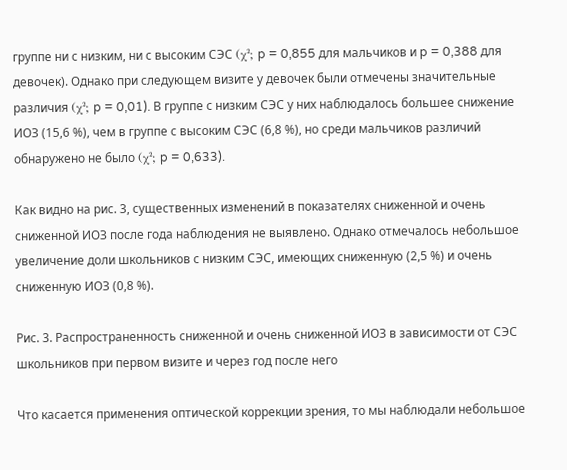группе ни с низким, ни с высоким СЭС (χ²; p = 0,855 для мальчиков и p = 0,388 для девочек). Однако при следующем визите у девочек были отмечены значительные различия (χ²; p = 0,01). В группе с низким СЭС у них наблюдалось большее снижение ИОЗ (15,6 %), чем в группе с высоким СЭС (6,8 %), но среди мальчиков различий обнаружено не было (χ²; p = 0,633).

Как видно на рис. 3, существенных изменений в показателях сниженной и очень сниженной ИОЗ после года наблюдения не выявлено. Однако отмечалось небольшое увеличение доли школьников с низким СЭС, имеющих сниженную (2,5 %) и очень сниженную ИОЗ (0,8 %).

Рис. 3. Распространенность сниженной и очень сниженной ИОЗ в зависимости от СЭС школьников при первом визите и через год после него

Что касается применения оптической коррекции зрения, то мы наблюдали небольшое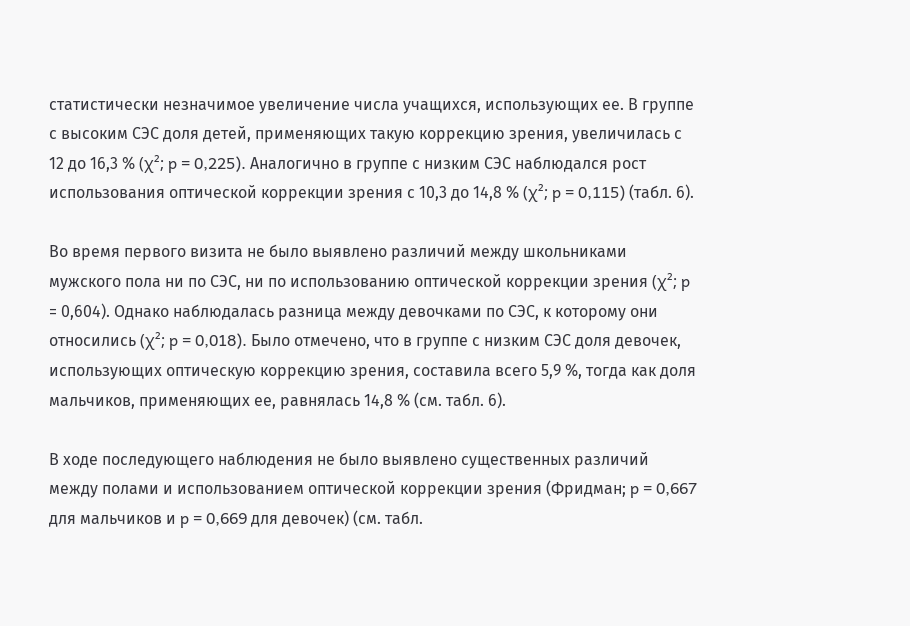статистически незначимое увеличение числа учащихся, использующих ее. В группе с высоким СЭС доля детей, применяющих такую коррекцию зрения, увеличилась с 12 до 16,3 % (χ²; p = 0,225). Аналогично в группе с низким СЭС наблюдался рост использования оптической коррекции зрения с 10,3 до 14,8 % (χ²; p = 0,115) (табл. 6).

Во время первого визита не было выявлено различий между школьниками мужского пола ни по СЭС, ни по использованию оптической коррекции зрения (χ²; p = 0,604). Однако наблюдалась разница между девочками по СЭС, к которому они относились (χ²; p = 0,018). Было отмечено, что в группе с низким СЭС доля девочек, использующих оптическую коррекцию зрения, составила всего 5,9 %, тогда как доля мальчиков, применяющих ее, равнялась 14,8 % (см. табл. 6).

В ходе последующего наблюдения не было выявлено существенных различий между полами и использованием оптической коррекции зрения (Фридман; p = 0,667 для мальчиков и p = 0,669 для девочек) (см. табл.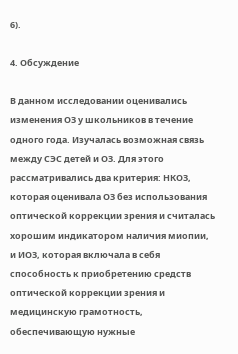6).

4. Обсуждение

В данном исследовании оценивались изменения ОЗ у школьников в течение одного года. Изучалась возможная связь между СЭС детей и ОЗ. Для этого рассматривались два критерия: НКОЗ, которая оценивала ОЗ без использования оптической коррекции зрения и считалась хорошим индикатором наличия миопии, и ИОЗ, которая включала в себя способность к приобретению средств оптической коррекции зрения и медицинскую грамотность, обеспечивающую нужные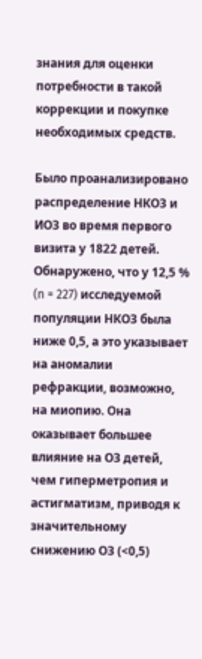знания для оценки потребности в такой коррекции и покупке необходимых средств.

Было проанализировано распределение НКОЗ и ИОЗ во время первого визита у 1822 детей. Обнаружено, что у 12,5 % (n = 227) исследуемой популяции НКОЗ была ниже 0,5, а это указывает на аномалии рефракции, возможно, на миопию. Она оказывает большее влияние на ОЗ детей, чем гиперметропия и астигматизм, приводя к значительному снижению ОЗ (<0,5)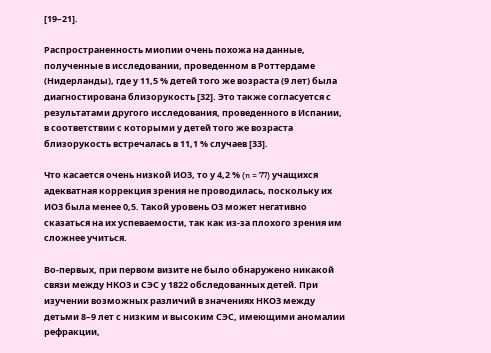[19–21].

Распространенность миопии очень похожа на данные, полученные в исследовании, проведенном в Роттердаме (Нидерланды), где у 11,5 % детей того же возраста (9 лет) была диагностирована близорукость [32]. Это также согласуется с результатами другого исследования, проведенного в Испании, в соответствии с которыми у детей того же возраста близорукость встречалась в 11,1 % случаев [33].

Что касается очень низкой ИОЗ, то у 4,2 % (n = 77) учащихся адекватная коррекция зрения не проводилась, поскольку их ИОЗ была менее 0,5. Такой уровень ОЗ может негативно сказаться на их успеваемости, так как из-за плохого зрения им сложнее учиться.

Во-первых, при первом визите не было обнаружено никакой связи между НКОЗ и СЭС у 1822 обследованных детей. При изучении возможных различий в значениях НКОЗ между детьми 8–9 лет с низким и высоким СЭС, имеющими аномалии рефракции,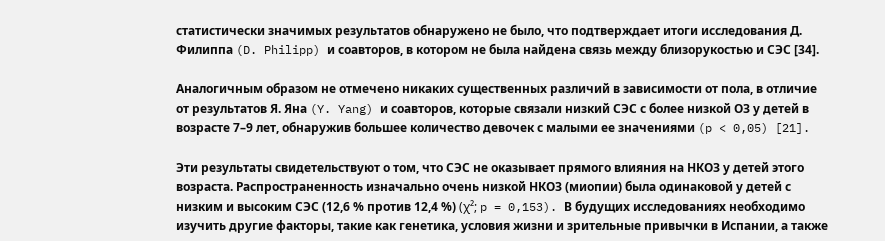статистически значимых результатов обнаружено не было, что подтверждает итоги исследования Д. Филиппа (D. Philipp) и соавторов, в котором не была найдена связь между близорукостью и СЭС [34].

Аналогичным образом не отмечено никаких существенных различий в зависимости от пола, в отличие от результатов Я. Яна (Y. Yang) и соавторов, которые связали низкий СЭС с более низкой ОЗ у детей в возрасте 7–9 лет, обнаружив большее количество девочек с малыми ее значениями (p < 0,05) [21].

Эти результаты свидетельствуют о том, что СЭС не оказывает прямого влияния на НКОЗ у детей этого возраста. Распространенность изначально очень низкой НКОЗ (миопии) была одинаковой у детей с низким и высоким СЭС (12,6 % против 12,4 %) (χ²; p = 0,153). В будущих исследованиях необходимо изучить другие факторы, такие как генетика, условия жизни и зрительные привычки в Испании, а также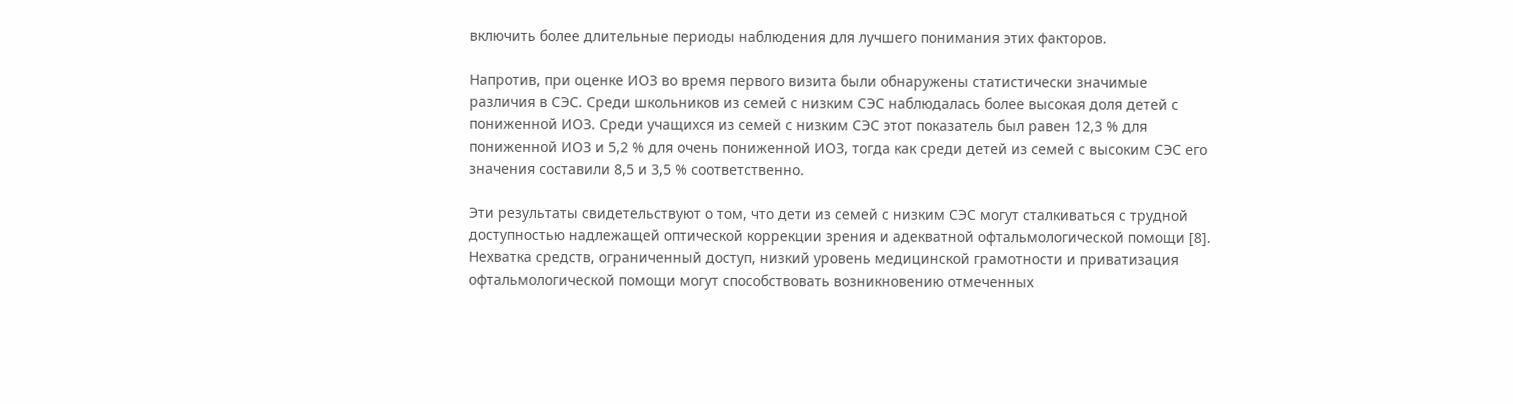включить более длительные периоды наблюдения для лучшего понимания этих факторов.

Напротив, при оценке ИОЗ во время первого визита были обнаружены статистически значимые различия в СЭС. Среди школьников из семей с низким СЭС наблюдалась более высокая доля детей с пониженной ИОЗ. Среди учащихся из семей с низким СЭС этот показатель был равен 12,3 % для пониженной ИОЗ и 5,2 % для очень пониженной ИОЗ, тогда как среди детей из семей с высоким СЭС его значения составили 8,5 и 3,5 % соответственно.

Эти результаты свидетельствуют о том, что дети из семей с низким СЭС могут сталкиваться с трудной доступностью надлежащей оптической коррекции зрения и адекватной офтальмологической помощи [8]. Нехватка средств, ограниченный доступ, низкий уровень медицинской грамотности и приватизация офтальмологической помощи могут способствовать возникновению отмеченных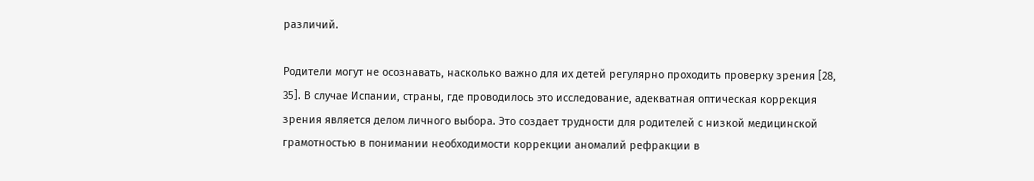различий.

Родители могут не осознавать, насколько важно для их детей регулярно проходить проверку зрения [28, 35]. В случае Испании, страны, где проводилось это исследование, адекватная оптическая коррекция зрения является делом личного выбора. Это создает трудности для родителей с низкой медицинской грамотностью в понимании необходимости коррекции аномалий рефракции в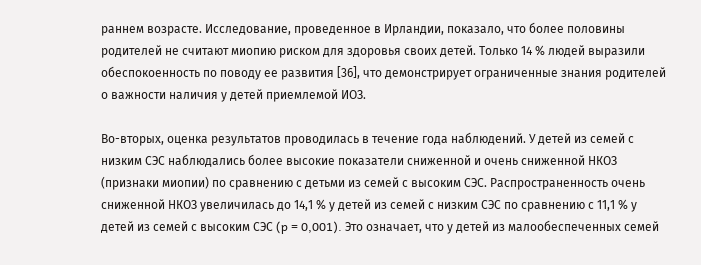раннем возрасте. Исследование, проведенное в Ирландии, показало, что более половины родителей не считают миопию риском для здоровья своих детей. Только 14 % людей выразили обеспокоенность по поводу ее развития [36], что демонстрирует ограниченные знания родителей о важности наличия у детей приемлемой ИОЗ.

Во-вторых, оценка результатов проводилась в течение года наблюдений. У детей из семей с низким СЭС наблюдались более высокие показатели сниженной и очень сниженной НКОЗ (признаки миопии) по сравнению с детьми из семей с высоким СЭС. Распространенность очень сниженной НКОЗ увеличилась до 14,1 % у детей из семей с низким СЭС по сравнению с 11,1 % у детей из семей с высоким СЭС (p = 0,001). Это означает, что у детей из малообеспеченных семей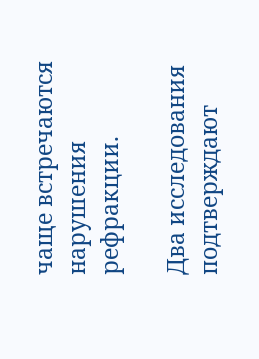чаще встречаются нарушения рефракции.

Два исследования подтверждают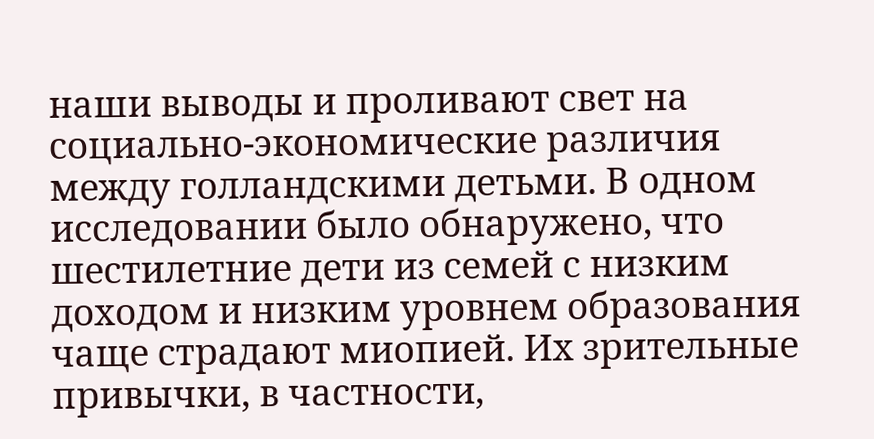наши выводы и проливают свет на социально-экономические различия между голландскими детьми. В одном исследовании было обнаружено, что шестилетние дети из семей с низким доходом и низким уровнем образования чаще страдают миопией. Их зрительные привычки, в частности,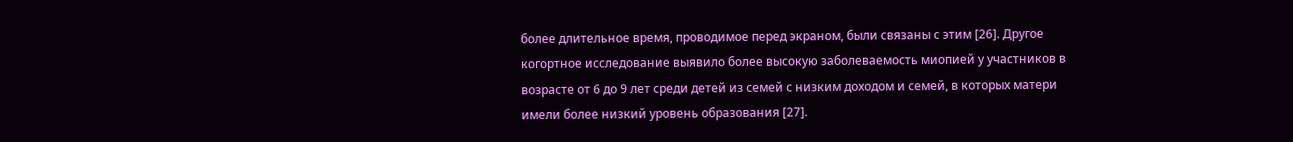более длительное время, проводимое перед экраном, были связаны с этим [26]. Другое когортное исследование выявило более высокую заболеваемость миопией у участников в возрасте от 6 до 9 лет среди детей из семей с низким доходом и семей, в которых матери имели более низкий уровень образования [27].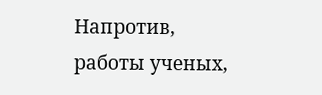Напротив, работы ученых,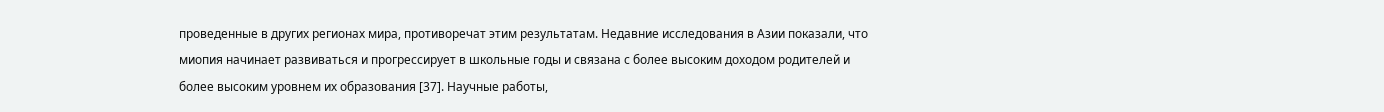проведенные в других регионах мира, противоречат этим результатам. Недавние исследования в Азии показали, что миопия начинает развиваться и прогрессирует в школьные годы и связана с более высоким доходом родителей и более высоким уровнем их образования [37]. Научные работы,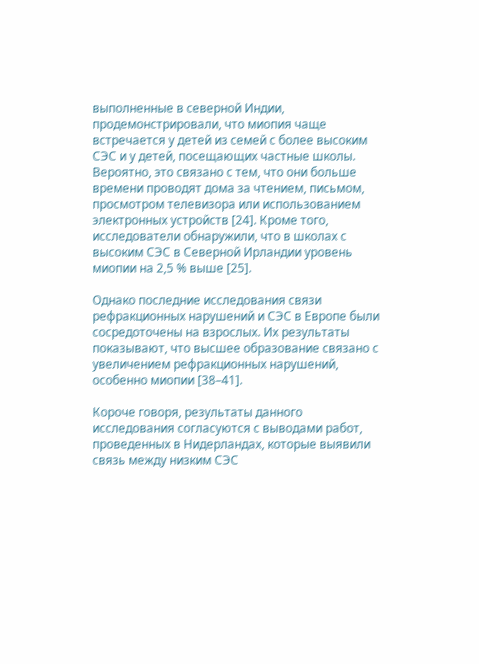выполненные в северной Индии, продемонстрировали, что миопия чаще встречается у детей из семей с более высоким СЭС и у детей, посещающих частные школы. Вероятно, это связано с тем, что они больше времени проводят дома за чтением, письмом, просмотром телевизора или использованием электронных устройств [24]. Кроме того, исследователи обнаружили, что в школах с высоким СЭС в Северной Ирландии уровень миопии на 2,5 % выше [25].

Однако последние исследования связи рефракционных нарушений и СЭС в Европе были сосредоточены на взрослых. Их результаты показывают, что высшее образование связано с увеличением рефракционных нарушений, особенно миопии [38–41].

Короче говоря, результаты данного исследования согласуются с выводами работ, проведенных в Нидерландах, которые выявили связь между низким СЭС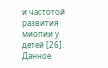и частотой развития миопии у детей [26]. Данное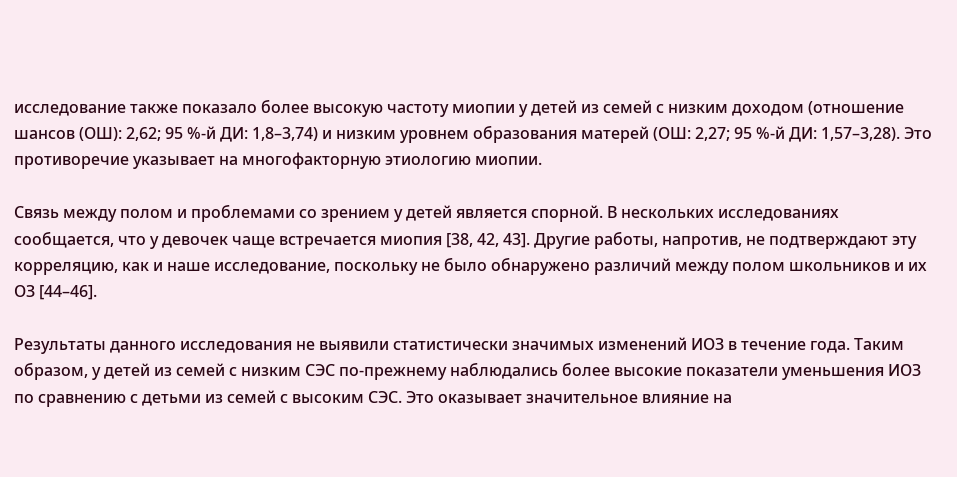исследование также показало более высокую частоту миопии у детей из семей с низким доходом (отношение шансов (ОШ): 2,62; 95 %-й ДИ: 1,8–3,74) и низким уровнем образования матерей (ОШ: 2,27; 95 %-й ДИ: 1,57–3,28). Это противоречие указывает на многофакторную этиологию миопии.

Связь между полом и проблемами со зрением у детей является спорной. В нескольких исследованиях сообщается, что у девочек чаще встречается миопия [38, 42, 43]. Другие работы, напротив, не подтверждают эту корреляцию, как и наше исследование, поскольку не было обнаружено различий между полом школьников и их ОЗ [44–46].

Результаты данного исследования не выявили статистически значимых изменений ИОЗ в течение года. Таким образом, у детей из семей с низким СЭС по-прежнему наблюдались более высокие показатели уменьшения ИОЗ по сравнению с детьми из семей с высоким СЭС. Это оказывает значительное влияние на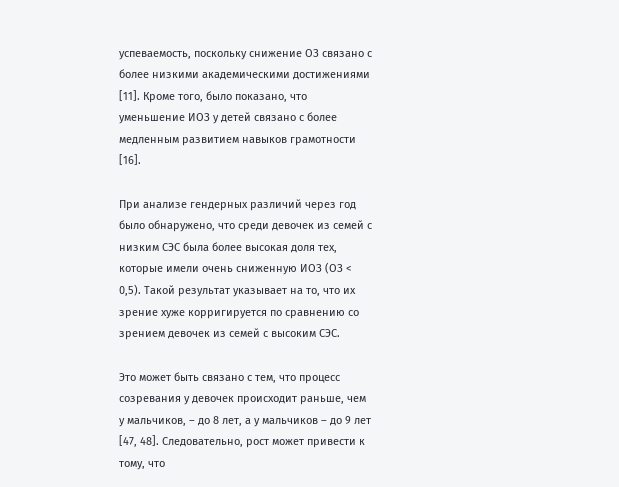успеваемость, поскольку снижение ОЗ связано с более низкими академическими достижениями [11]. Кроме того, было показано, что уменьшение ИОЗ у детей связано с более медленным развитием навыков грамотности [16].

При анализе гендерных различий через год было обнаружено, что среди девочек из семей с низким СЭС была более высокая доля тех, которые имели очень сниженную ИОЗ (ОЗ < 0,5). Такой результат указывает на то, что их зрение хуже корригируется по сравнению со зрением девочек из семей с высоким СЭС.

Это может быть связано с тем, что процесс созревания у девочек происходит раньше, чем у мальчиков, – до 8 лет, а у мальчиков – до 9 лет [47, 48]. Следовательно, рост может привести к тому, что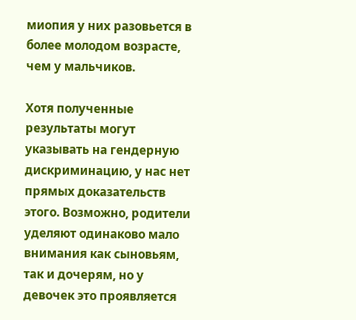миопия у них разовьется в более молодом возрасте, чем у мальчиков.

Хотя полученные результаты могут указывать на гендерную дискриминацию, у нас нет прямых доказательств этого. Возможно, родители уделяют одинаково мало внимания как сыновьям, так и дочерям, но у девочек это проявляется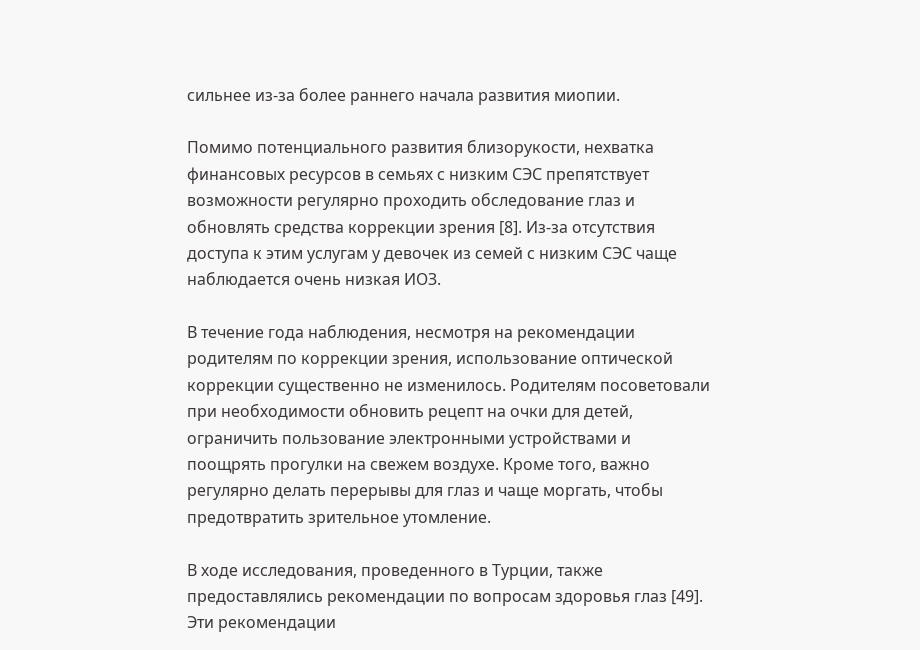сильнее из-за более раннего начала развития миопии.

Помимо потенциального развития близорукости, нехватка финансовых ресурсов в семьях с низким СЭС препятствует возможности регулярно проходить обследование глаз и обновлять средства коррекции зрения [8]. Из-за отсутствия доступа к этим услугам у девочек из семей с низким СЭС чаще наблюдается очень низкая ИОЗ.

В течение года наблюдения, несмотря на рекомендации родителям по коррекции зрения, использование оптической коррекции существенно не изменилось. Родителям посоветовали при необходимости обновить рецепт на очки для детей, ограничить пользование электронными устройствами и поощрять прогулки на свежем воздухе. Кроме того, важно регулярно делать перерывы для глаз и чаще моргать, чтобы предотвратить зрительное утомление.

В ходе исследования, проведенного в Турции, также предоставлялись рекомендации по вопросам здоровья глаз [49]. Эти рекомендации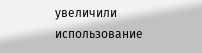увеличили использование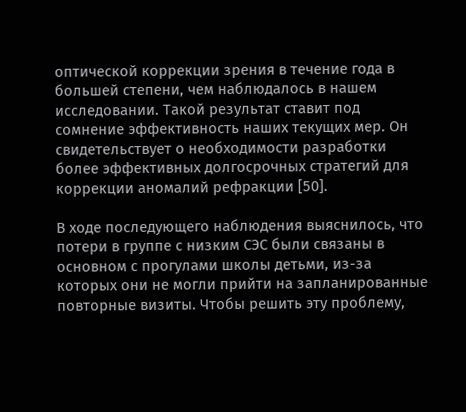оптической коррекции зрения в течение года в большей степени, чем наблюдалось в нашем исследовании. Такой результат ставит под сомнение эффективность наших текущих мер. Он свидетельствует о необходимости разработки более эффективных долгосрочных стратегий для коррекции аномалий рефракции [50].

В ходе последующего наблюдения выяснилось, что потери в группе с низким СЭС были связаны в основном с прогулами школы детьми, из-за которых они не могли прийти на запланированные повторные визиты. Чтобы решить эту проблему,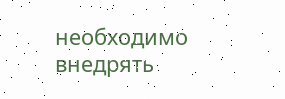необходимо внедрять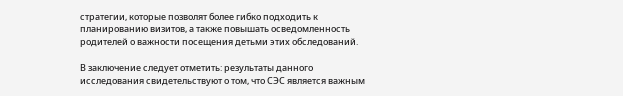стратегии, которые позволят более гибко подходить к планированию визитов, а также повышать осведомленность родителей о важности посещения детьми этих обследований.

В заключение следует отметить: результаты данного исследования свидетельствуют о том, что СЭС является важным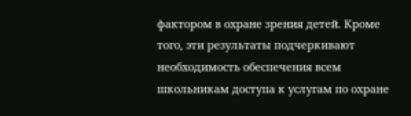фактором в охране зрения детей. Кроме того, эти результаты подчеркивают необходимость обеспечения всем школьникам доступа к услугам по охране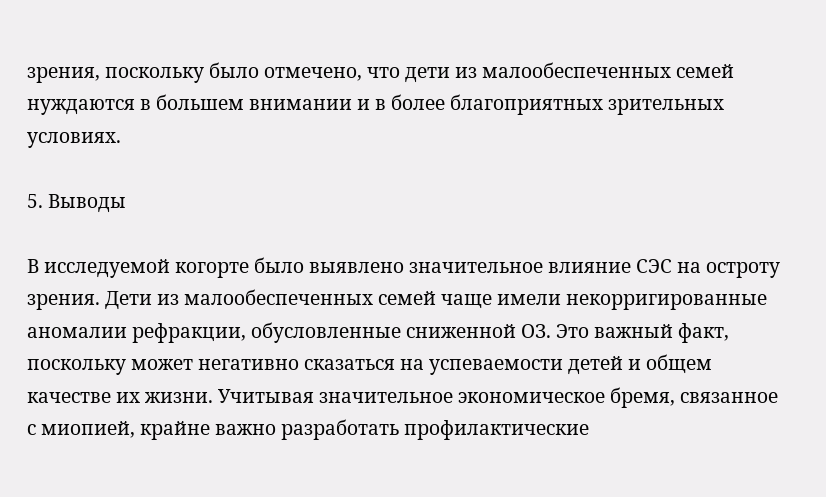зрения, поскольку было отмечено, что дети из малообеспеченных семей нуждаются в большем внимании и в более благоприятных зрительных условиях.

5. Выводы

В исследуемой когорте было выявлено значительное влияние СЭС на остроту зрения. Дети из малообеспеченных семей чаще имели некорригированные аномалии рефракции, обусловленные сниженной ОЗ. Это важный факт, поскольку может негативно сказаться на успеваемости детей и общем качестве их жизни. Учитывая значительное экономическое бремя, связанное с миопией, крайне важно разработать профилактические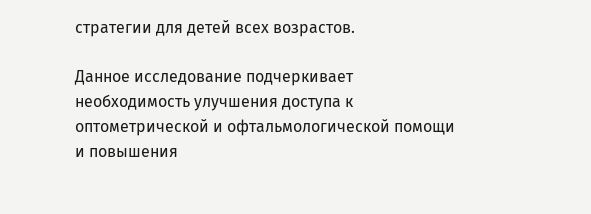стратегии для детей всех возрастов.

Данное исследование подчеркивает необходимость улучшения доступа к оптометрической и офтальмологической помощи и повышения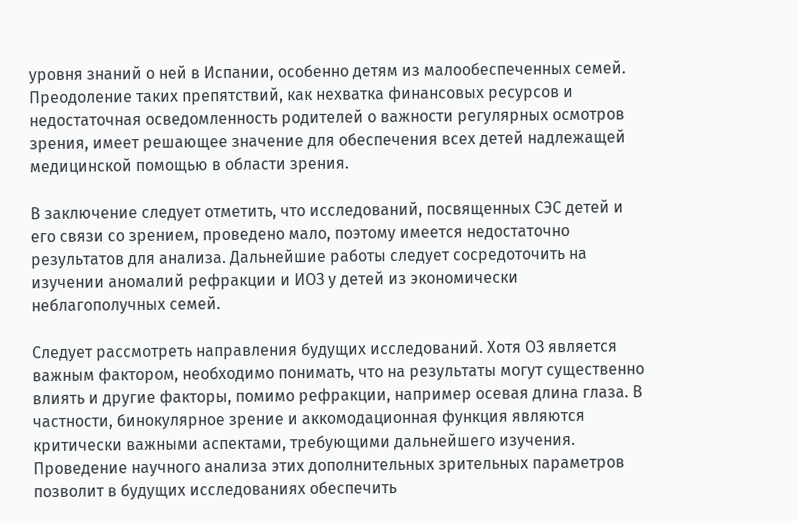уровня знаний о ней в Испании, особенно детям из малообеспеченных семей. Преодоление таких препятствий, как нехватка финансовых ресурсов и недостаточная осведомленность родителей о важности регулярных осмотров зрения, имеет решающее значение для обеспечения всех детей надлежащей медицинской помощью в области зрения.

В заключение следует отметить, что исследований, посвященных СЭС детей и его связи со зрением, проведено мало, поэтому имеется недостаточно результатов для анализа. Дальнейшие работы следует сосредоточить на изучении аномалий рефракции и ИОЗ у детей из экономически неблагополучных семей.

Следует рассмотреть направления будущих исследований. Хотя ОЗ является важным фактором, необходимо понимать, что на результаты могут существенно влиять и другие факторы, помимо рефракции, например осевая длина глаза. В частности, бинокулярное зрение и аккомодационная функция являются критически важными аспектами, требующими дальнейшего изучения. Проведение научного анализа этих дополнительных зрительных параметров позволит в будущих исследованиях обеспечить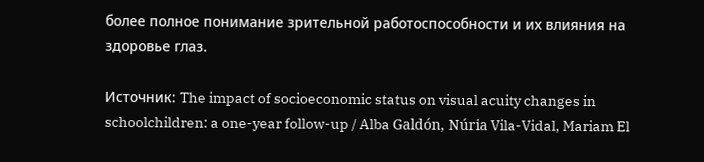более полное понимание зрительной работоспособности и их влияния на здоровье глаз.

Источник: The impact of socioeconomic status on visual acuity changes in schoolchildren: a one-year follow-up / Alba Galdón, Núria Vila-Vidal, Mariam El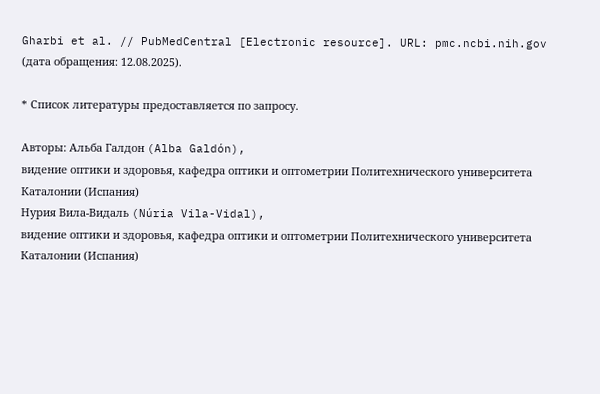Gharbi et al. // PubMedCentral [Electronic resource]. URL: pmc.ncbi.nih.gov (дата обращения: 12.08.2025).

* Список литературы предоставляется по запросу.

Авторы: Альба Галдон (Alba Galdón),
видение оптики и здоровья, кафедра оптики и оптометрии Политехнического университета Каталонии (Испания)
Нурия Вила-Видаль (Núria Vila-Vidal),
видение оптики и здоровья, кафедра оптики и оптометрии Политехнического университета Каталонии (Испания)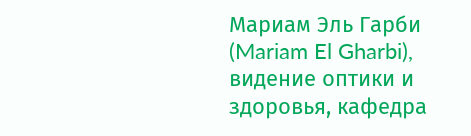Мариам Эль Гарби (Mariam El Gharbi),
видение оптики и здоровья, кафедра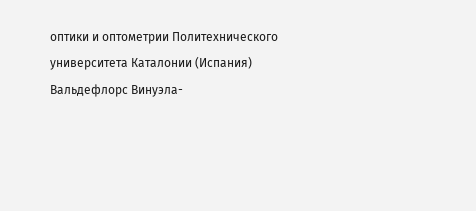оптики и оптометрии Политехнического университета Каталонии (Испания)
Вальдефлорс Винуэла-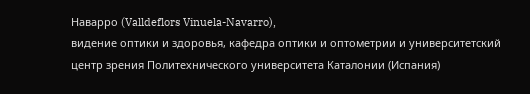Наварро (Valldeflors Vinuela-Navarro),
видение оптики и здоровья, кафедра оптики и оптометрии и университетский центр зрения Политехнического университета Каталонии (Испания)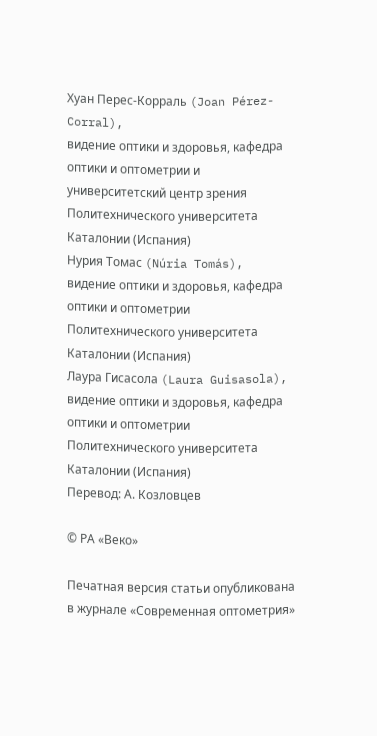Хуан Перес-Корраль (Joan Pérez-Corral),
видение оптики и здоровья, кафедра оптики и оптометрии и университетский центр зрения Политехнического университета Каталонии (Испания)
Нурия Томас (Núria Tomás),
видение оптики и здоровья, кафедра оптики и оптометрии Политехнического университета Каталонии (Испания)
Лаура Гисасола (Laura Guisasola),
видение оптики и здоровья, кафедра оптики и оптометрии Политехнического университета Каталонии (Испания)
Перевод: А. Козловцев

© РА «Веко»

Печатная версия статьи опубликована в журнале «Современная оптометрия»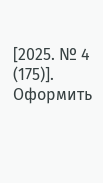[2025. № 4 (175)].
Оформить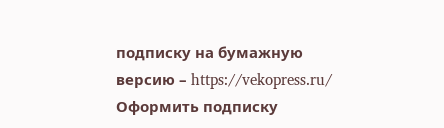подписку на бумажную версию – https://vekopress.ru/
Оформить подписку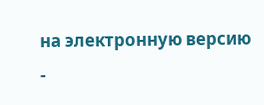на электронную версию -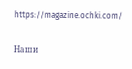https://magazine.ochki.com/

Наши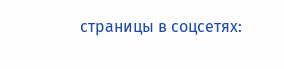страницы в соцсетях: